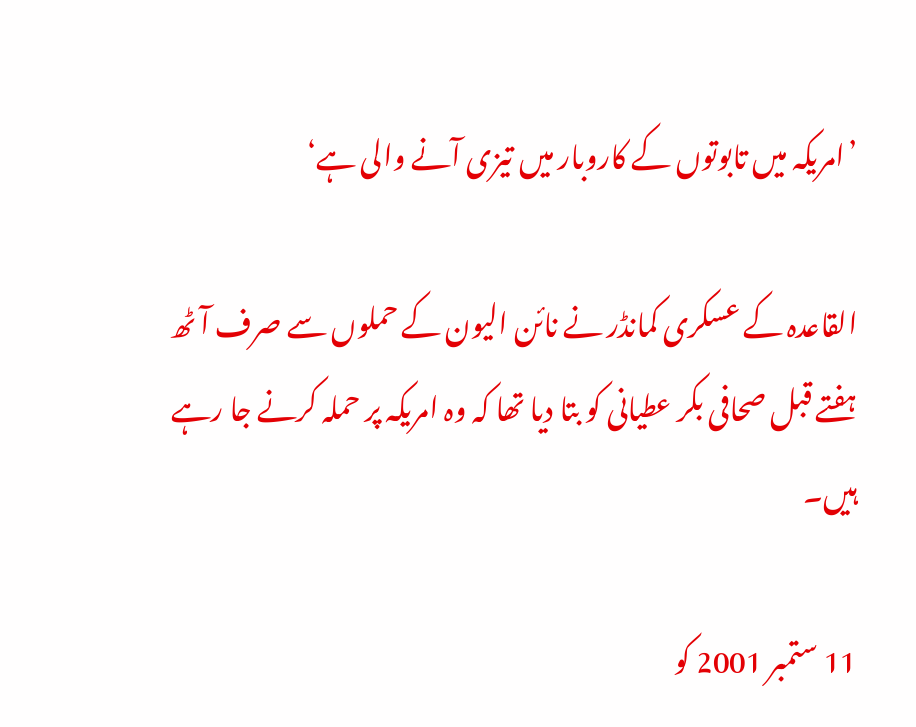’امریکہ میں تابوتوں کے کاروبار میں تیزی آنے والی ہے‘

القاعدہ کے عسکری کمانڈر نے نائن الیون کے حملوں سے صرف آٹھ ہفتے قبل صحافی بکر عطیانی کو بتا دیا تھا کہ وہ امریکہ پر حملہ کرنے جا رہے ہیں۔

11 ستمبر 2001 کو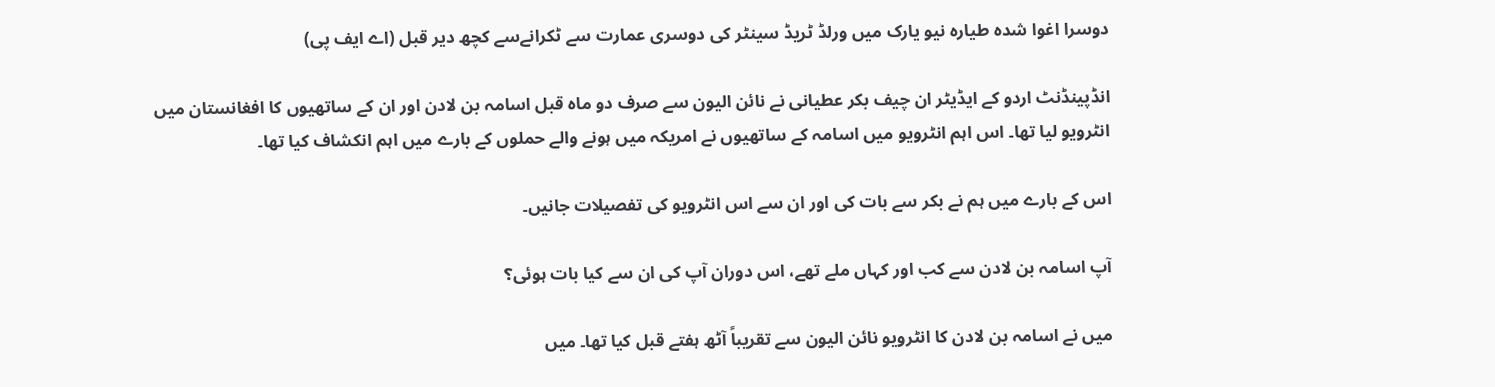دوسرا اغوا شدہ طیارہ نیو یارک میں ورلڈ ٹریڈ سینٹر کی دوسری عمارت سے ٹکرانےسے کچھ دیر قبل (اے ایف پی)

انڈپینڈنٹ اردو کے ایڈیٹر ان چیف بکر عطیانی نے نائن الیون سے صرف دو ماہ قبل اسامہ بن لادن اور ان کے ساتھیوں کا افغانستان میں انٹرویو لیا تھا۔ اس اہم انٹرویو میں اسامہ کے ساتھیوں نے امریکہ میں ہونے والے حملوں کے بارے میں اہم انکشاف کیا تھا۔

اس کے بارے میں ہم نے بکر سے بات کی اور ان سے اس انٹرویو کی تفصیلات جانیں۔

آپ اسامہ بن لادن سے کب اور کہاں ملے تھے، اس دوران آپ کی ان سے کیا بات ہوئی؟

میں نے اسامہ بن لادن کا انٹرویو نائن الیون سے تقریباً آٹھ ہفتے قبل کیا تھا۔ میں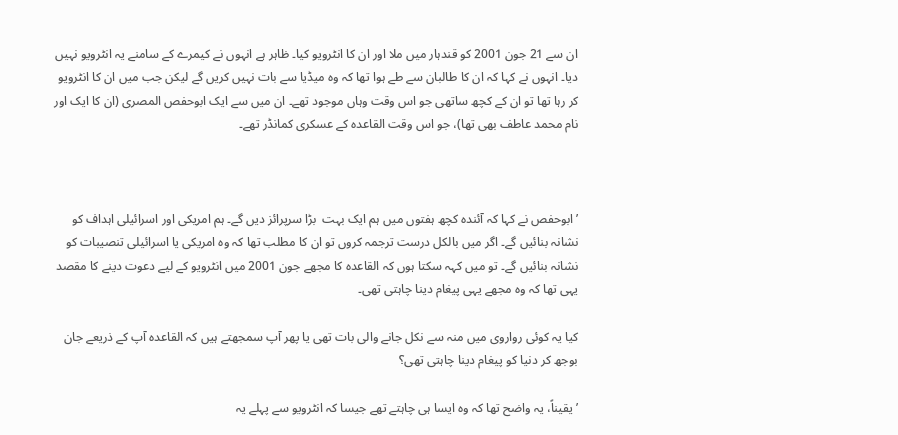ان سے 21 جون 2001 کو قندہار میں ملا اور ان کا انٹرویو کیا۔ ظاہر ہے انہوں نے کیمرے کے سامنے یہ انٹرویو نہیں دیا۔ انہوں نے کہا کہ ان کا طالبان سے طے ہوا تھا کہ وہ میڈیا سے بات نہیں کریں گے لیکن جب میں ان کا انٹرویو کر رہا تھا تو ان کے کچھ ساتھی جو اس وقت وہاں موجود تھے۔ ان میں سے ایک ابوحفص المصری (ان کا ایک اور نام محمد عاطف بھی تھا)، جو اس وقت القاعدہ کے عسکری کمانڈر تھے۔



’ابوحفص نے کہا کہ آئندہ کچھ ہفتوں میں ہم ایک بہت  بڑا سرپرائز دیں گے۔ ہم امریکی اور اسرائیلی اہداف کو نشانہ بنائیں گے۔ اگر میں بالکل درست ترجمہ کروں تو ان کا مطلب تھا کہ وہ امریکی یا اسرائیلی تنصیبات کو نشانہ بنائیں گے۔ تو میں کہہ سکتا ہوں کہ القاعدہ کا مجھے جون 2001 میں انٹرویو کے لیے دعوت دینے کا مقصد یہی تھا کہ وہ مجھے یہی پیغام دینا چاہتی تھی۔

کیا یہ کوئی رواروی میں منہ سے نکل جانے والی بات تھی یا پھر آپ سمجھتے ہیں کہ القاعدہ آپ کے ذریعے جان بوجھ کر دنیا کو پیغام دینا چاہتی تھی؟

’یقیناً، یہ واضح تھا کہ وہ ایسا ہی چاہتے تھے جیسا کہ انٹرویو سے پہلے یہ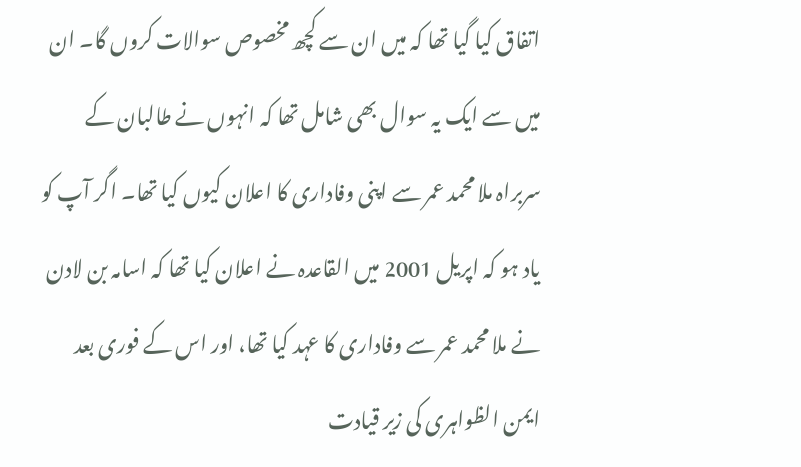اتفاق کیا گیا تھا کہ میں ان سے کچھ مخصوص سوالات کروں گا۔ ان میں سے ایک یہ سوال بھی شامل تھا کہ انہوں نے طالبان کے سربراہ ملا محمد عمر سے اپنی وفاداری کا اعلان کیوں کیا تھا۔ اگر آپ کو یاد ہو کہ اپریل 2001 میں القاعدہ نے اعلان کیا تھا کہ اسامہ بن لادن نے ملا محمد عمر سے وفاداری کا عہد کیا تھا، اور اس کے فوری بعد ایمن الظواہری کی زیر قیادت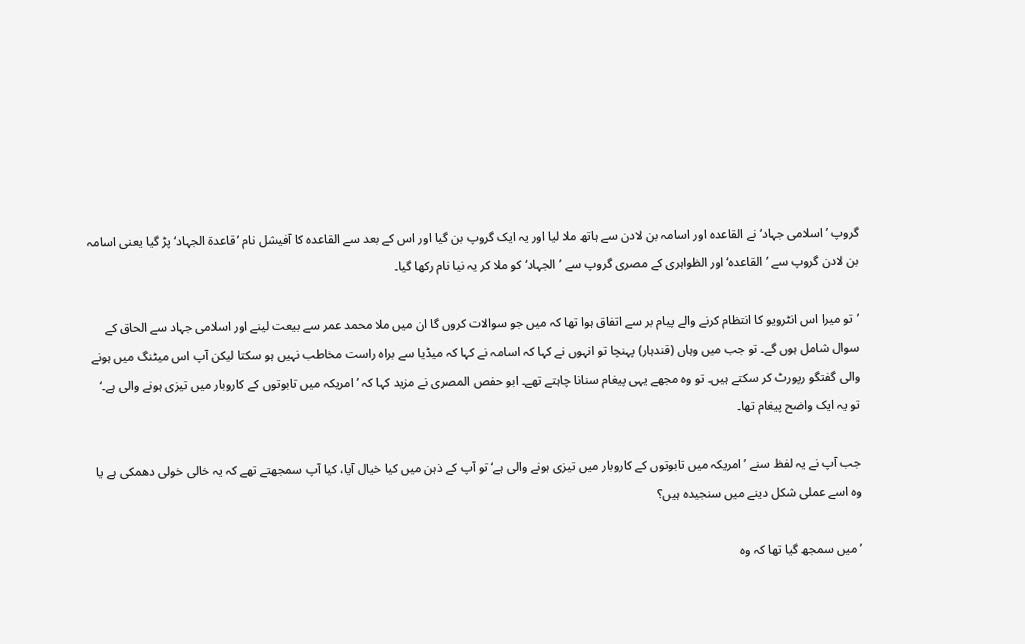گروپ ’اسلامی جہاد‘ نے القاعدہ اور اسامہ بن لادن سے ہاتھ ملا لیا اور یہ ایک گروپ بن گیا اور اس کے بعد سے القاعدہ کا آفیشل نام ’قاعدۃ الجہاد‘ پڑ گیا یعنی اسامہ بن لادن گروپ سے ’القاعدہ‘ اور الظواہری کے مصری گروپ سے ’الجہاد‘ کو ملا کر یہ نیا نام رکھا گیا۔

’تو میرا اس انٹرویو کا انتظام کرنے والے پیام بر سے اتفاق ہوا تھا کہ میں جو سوالات کروں گا ان میں ملا محمد عمر سے بیعت لینے اور اسلامی جہاد سے الحاق کے سوال شامل ہوں گے۔ تو جب میں وہاں (قندہار) پہنچا تو انہوں نے کہا کہ اسامہ نے کہا کہ میڈیا سے براہ راست مخاطب نہیں ہو سکتا لیکن آپ اس میٹنگ میں ہونے والی گفتگو رپورٹ کر سکتے ہیں۔ تو وہ مجھے یہی پیغام سنانا چاہتے تھے۔ ابو حفص المصری نے مزید کہا کہ ’امریکہ میں تابوتوں کے کاروبار میں تیزی ہونے والی ہے۔‘ تو یہ ایک واضح پیغام تھا۔

جب آپ نے یہ لفظ سنے ’امریکہ میں تابوتوں کے کاروبار میں تیزی ہونے والی ہے‘ تو آپ کے ذہن میں کیا خیال آیا، کیا آپ سمجھتے تھے کہ یہ خالی خولی دھمکی ہے یا وہ اسے عملی شکل دینے میں سنجیدہ ہیں؟

’میں سمجھ گیا تھا کہ وہ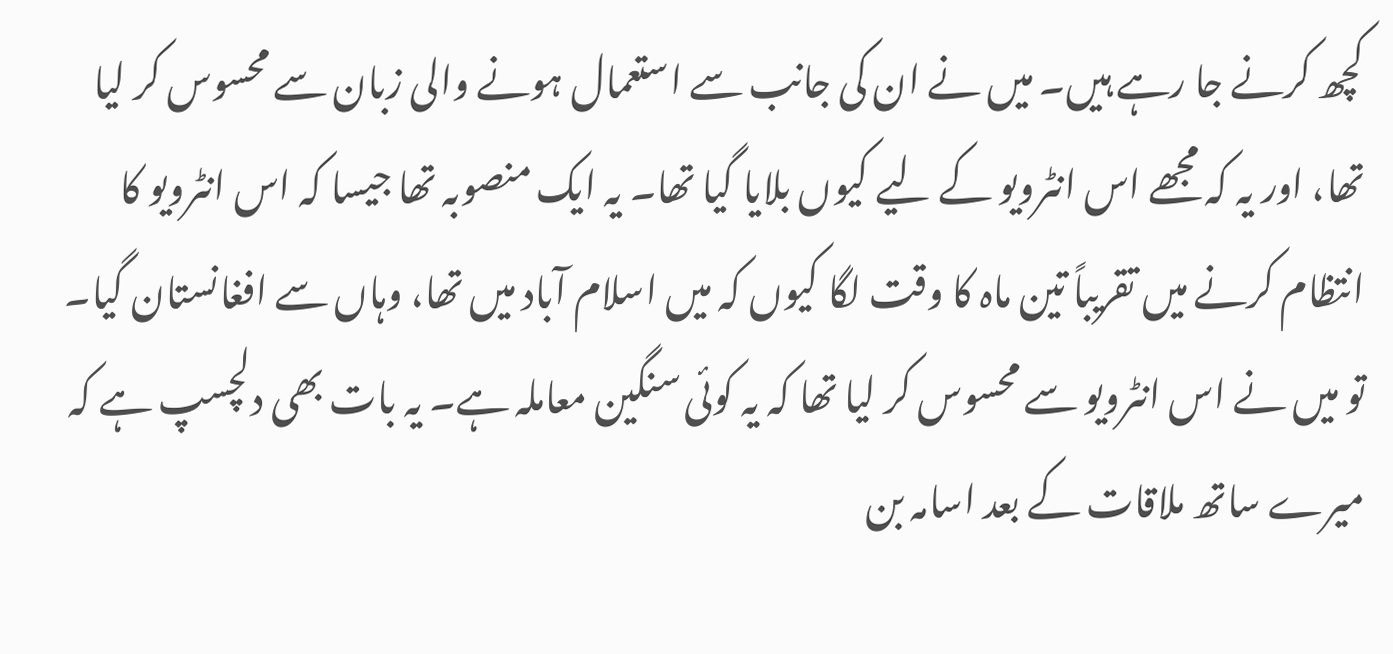کچھ کرنے جا رہے ہیں۔ میں نے ان کی جانب سے استعمال ہونے والی زبان سے محسوس کر لیا تھا، اور یہ کہ مجھے اس انٹرویو کے لیے کیوں بلایا گیا تھا۔ یہ ایک منصوبہ تھا جیسا کہ اس انٹرویو کا انتظام کرنے میں تقریباً تین ماہ کا وقت لگا کیوں کہ میں اسلام آباد میں تھا، وہاں سے افغانستان گیا۔ تو میں نے اس انٹرویو سے محسوس کر لیا تھا کہ یہ کوئی سنگین معاملہ ہے۔ یہ بات بھی دلچسپ ہے کہ میرے ساتھ ملاقات کے بعد اسامہ بن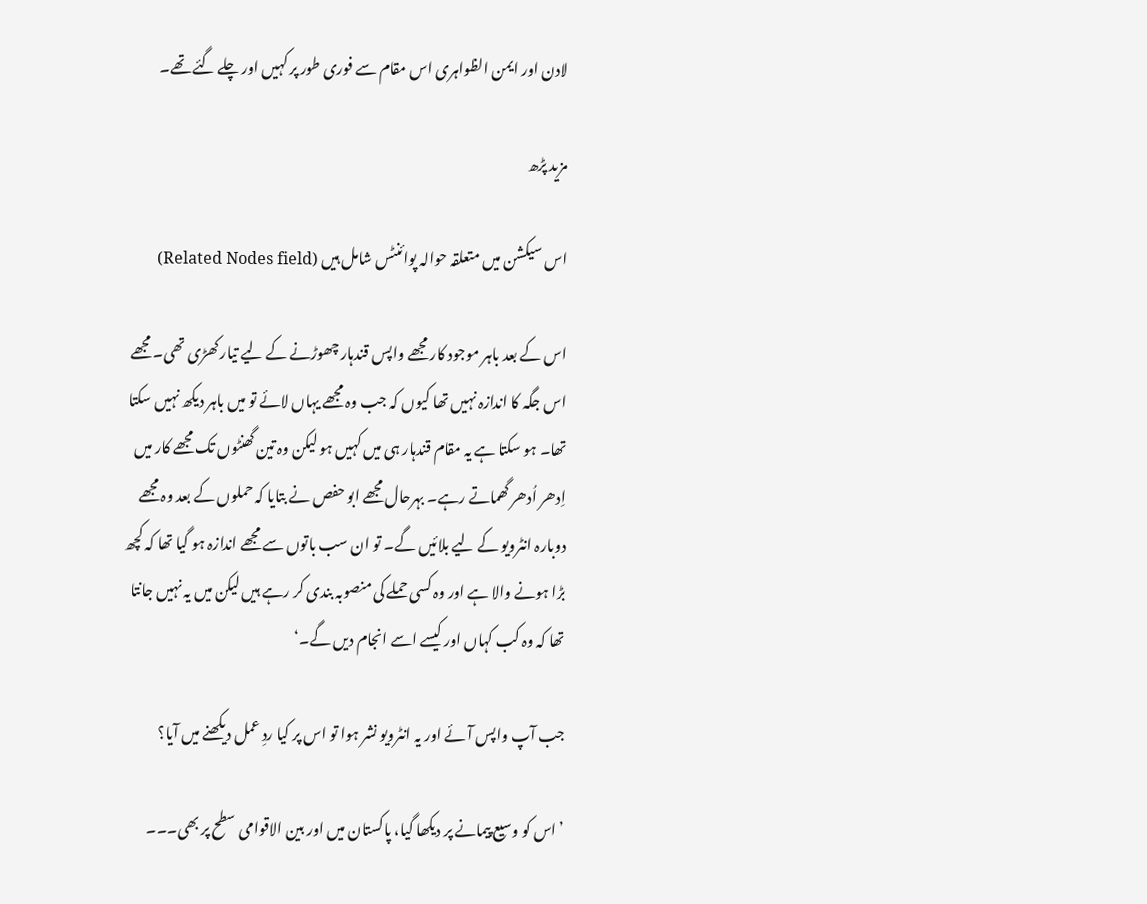لادن اور ایمن الظواہری اس مقام سے فوری طور پر کہیں اور چلے گئے تھے۔

مزید پڑھ

اس سیکشن میں متعلقہ حوالہ پوائنٹس شامل ہیں (Related Nodes field)

اس کے بعد باہر موجود کار مجھے واپس قندہار چھوڑنے کے لیے تیار کھڑی تھی۔ مجھے اس جگہ کا اندازہ نہیں تھا کیوں کہ جب وہ مجھے یہاں لائے تو میں باہر دیکھ نہیں سکتا تھا۔ ہو سکتا ہے یہ مقام قندہار ہی میں کہیں ہو لیکن وہ تین گھنٹوں تک مجھے کار میں اِدھر اُدھر گھماتے رہے۔ بہرحال مجھے ابو حفص نے بتایا کہ حملوں کے بعد وہ مجھے دوبارہ انٹرویو کے لیے بلائیں گے۔ تو ان سب باتوں سے مجھے اندازہ ہو گیا تھا کہ کچھ بڑا ہونے والا ہے اور وہ کسی حملے کی منصوبہ بندی کر رہے ہیں لیکن میں یہ نہیں جانتا تھا کہ وہ کب کہاں اور کیسے اسے انجام دیں گے۔‘

جب آپ واپس آئے اور یہ انٹرویو نشر ہوا تو اس پر کیا ردِ عمل دیکھنے میں آیا؟

’اس کو وسیع پیمانے پر دیکھا گیا، پاکستان میں اور بین الاقوامی سطح پر بھی۔۔۔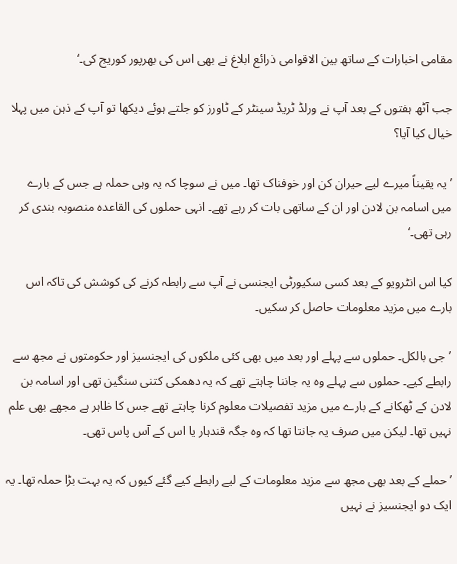مقامی اخبارات کے ساتھ بین الاقوامی ذرائع ابلاغ نے بھی اس کی بھرپور کوریج کی۔‘

جب آٹھ ہفتوں کے بعد آپ نے ورلڈ ٹریڈ سینٹر کے ٹاورز کو جلتے ہوئے دیکھا تو آپ کے ذہن میں پہلا خیال کیا آیا؟

’یہ یقیناً میرے لیے حیران کن اور خوفناک تھا۔ میں نے سوچا کہ یہ وہی حملہ ہے جس کے بارے میں اسامہ بن لادن اور ان کے ساتھی بات کر رہے تھے۔ انہی حملوں کی القاعدہ منصوبہ بندی کر رہی تھی۔‘

کیا اس انٹرویو کے بعد کسی سکیورٹی ایجنسی نے آپ سے رابطہ کرنے کی کوشش کی تاکہ اس بارے میں مزید معلومات حاصل کر سکیں۔

’جی بالکل۔ حملوں سے پہلے اور بعد میں بھی کئی ملکوں کی ایجنسیز اور حکومتوں نے مجھ سے رابطے کیے۔ حملوں سے پہلے وہ یہ جاننا چاہتے تھے کہ یہ دھمکی کتنی سنگین تھی اور اسامہ بن لادن کے ٹھکانے کے بارے میں مزید تفصیلات معلوم کرنا چاہتے تھے جس کا ظاہر ہے مجھے بھی علم نہیں تھا۔ لیکن میں صرف یہ جانتا تھا کہ وہ جگہ قندہار یا اس کے آس پاس تھی۔

’حملے کے بعد بھی مجھ سے مزید معلومات کے لیے رابطے کیے گئے کیوں کہ یہ بہت بڑا حملہ تھا۔ یہ ایک دو ایجنسیز نے نہیں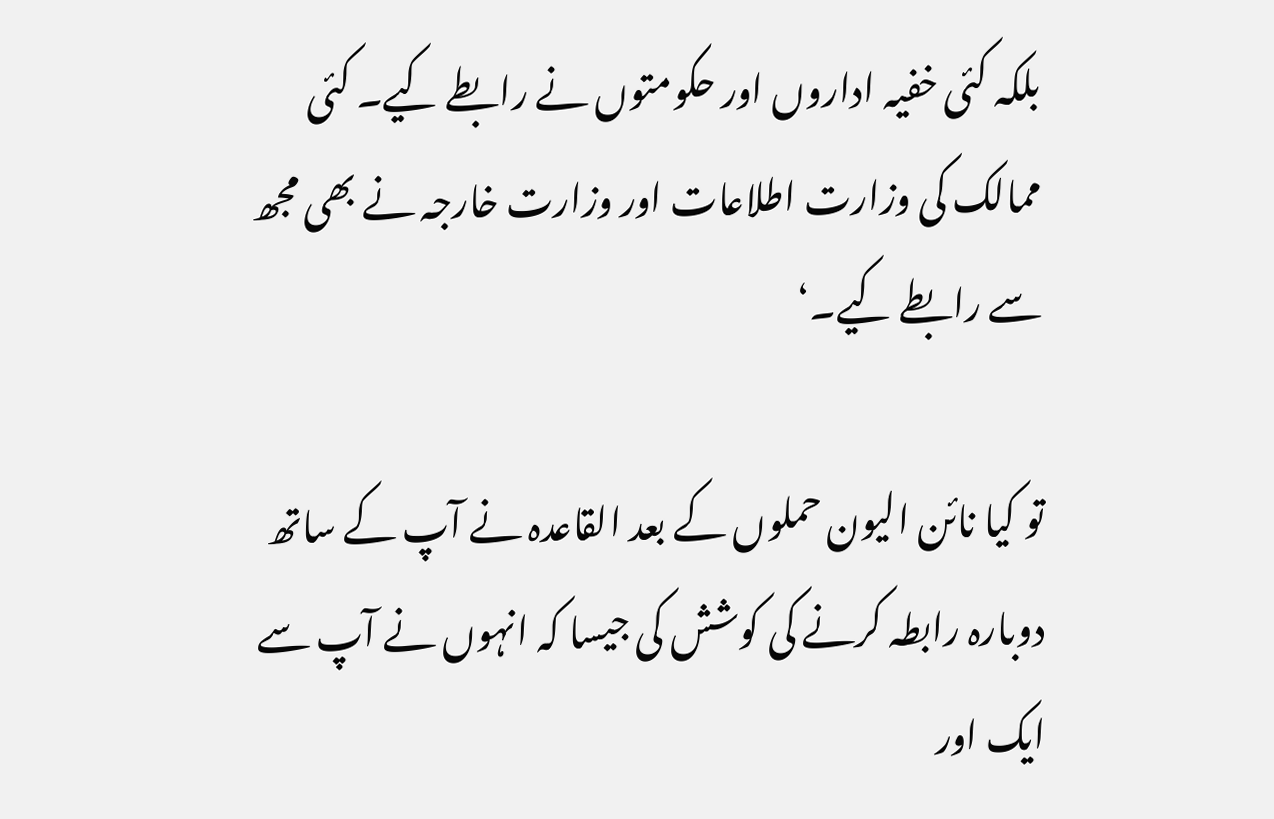بلکہ کئی خفیہ اداروں اور حکومتوں نے رابطے کیے۔ کئی ممالک کی وزارت اطلاعات اور وزارت خارجہ نے بھی مجھ سے رابطے کیے۔‘

تو کیا نائن الیون حملوں کے بعد القاعدہ نے آپ کے ساتھ دوبارہ رابطہ کرنے کی کوشش کی جیسا کہ انہوں نے آپ سے ایک اور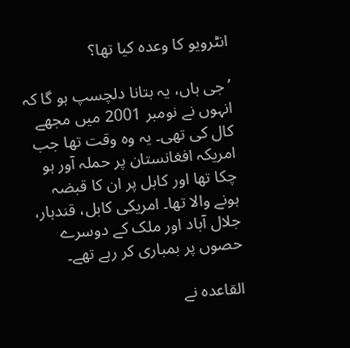انٹرویو کا وعدہ کیا تھا؟

’جی ہاں، یہ بتانا دلچسپ ہو گا کہ انہوں نے نومبر 2001 میں مجھے کال کی تھی۔ یہ وہ وقت تھا جب امریکہ افغانستان پر حملہ آور ہو چکا تھا اور کابل پر ان کا قبضہ ہونے والا تھا۔ امریکی کابل، قندہار، جلال آباد اور ملک کے دوسرے حصوں پر بمباری کر رہے تھے۔

القاعدہ نے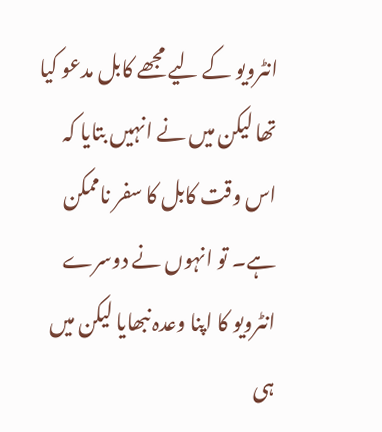انٹرویو کے لیے مجھے کابل مدعو کیا تھا لیکن میں نے انہیں بتایا کہ اس وقت کابل کا سفر ناممکن ہے۔ تو انہوں نے دوسرے انٹرویو کا اپنا وعدہ نبھایا لیکن میں ہی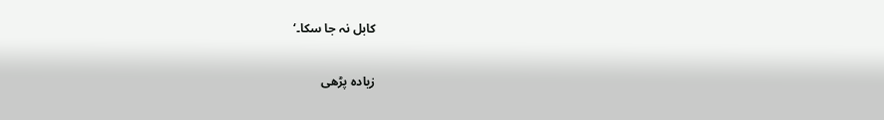کابل نہ جا سکا۔‘

زیادہ پڑھی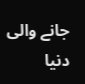جانے والی دنیا